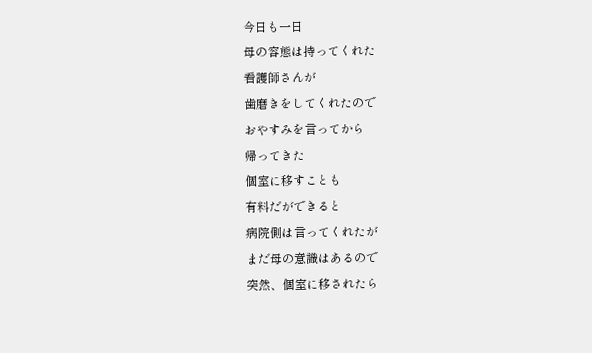今日も一日
母の容態は持ってくれた
看護師さんが
歯磨きをしてくれたので
おやすみを言ってから
帰ってきた
個室に移すことも
有料だができると
病院側は言ってくれたが
まだ母の意識はあるので
突然、個室に移されたら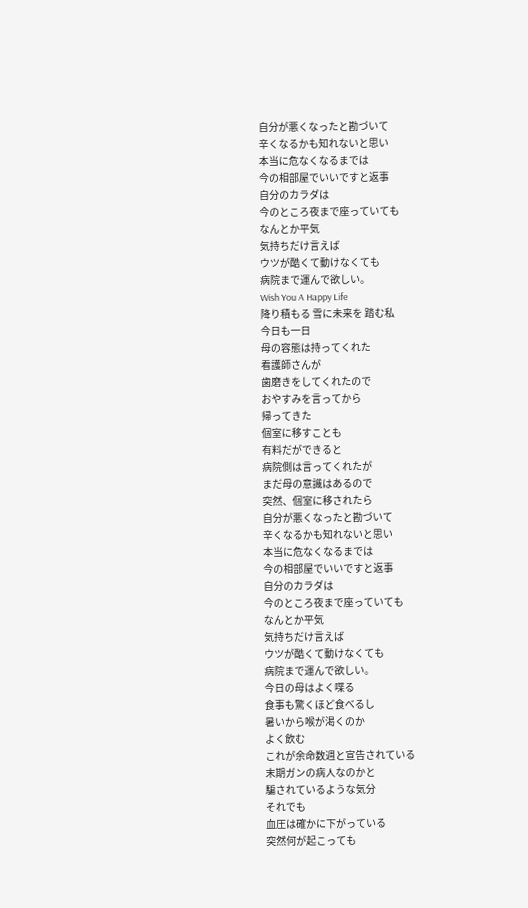自分が悪くなったと勘づいて
辛くなるかも知れないと思い
本当に危なくなるまでは
今の相部屋でいいですと返事
自分のカラダは
今のところ夜まで座っていても
なんとか平気
気持ちだけ言えば
ウツが酷くて動けなくても
病院まで運んで欲しい。
Wish You A Happy Life
降り積もる 雪に未来を 踏む私
今日も一日
母の容態は持ってくれた
看護師さんが
歯磨きをしてくれたので
おやすみを言ってから
帰ってきた
個室に移すことも
有料だができると
病院側は言ってくれたが
まだ母の意識はあるので
突然、個室に移されたら
自分が悪くなったと勘づいて
辛くなるかも知れないと思い
本当に危なくなるまでは
今の相部屋でいいですと返事
自分のカラダは
今のところ夜まで座っていても
なんとか平気
気持ちだけ言えば
ウツが酷くて動けなくても
病院まで運んで欲しい。
今日の母はよく喋る
食事も驚くほど食べるし
暑いから喉が渇くのか
よく飲む
これが余命数週と宣告されている
末期ガンの病人なのかと
騙されているような気分
それでも
血圧は確かに下がっている
突然何が起こっても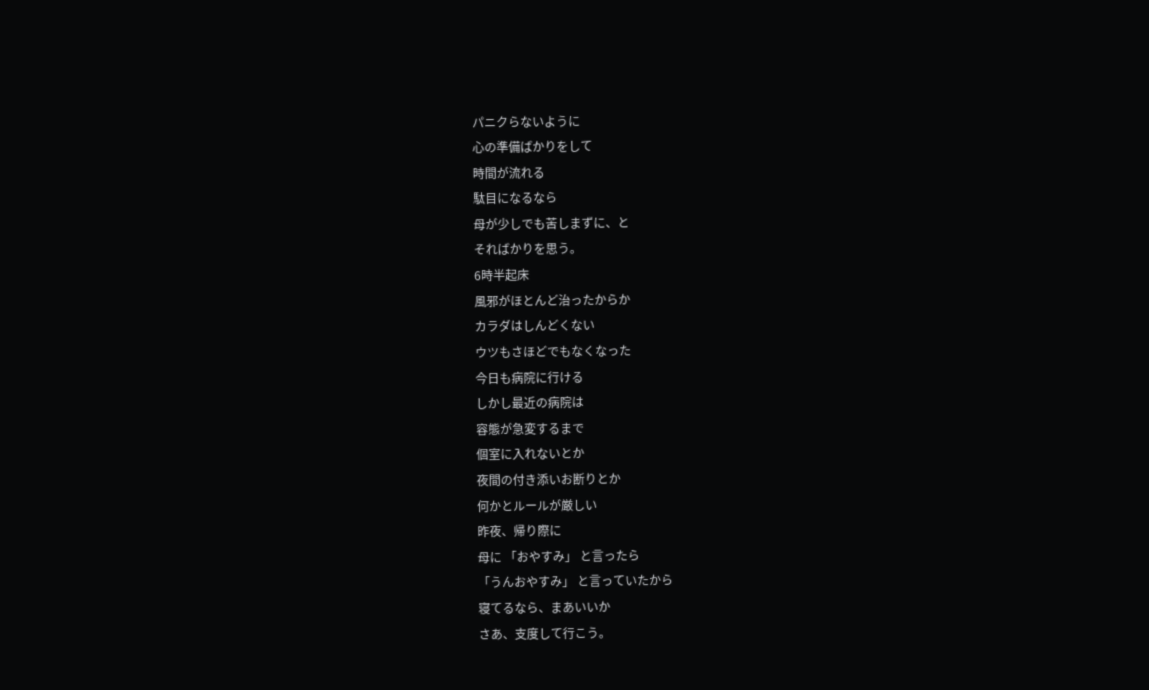パニクらないように
心の準備ばかりをして
時間が流れる
駄目になるなら
母が少しでも苦しまずに、と
そればかりを思う。
6時半起床
風邪がほとんど治ったからか
カラダはしんどくない
ウツもさほどでもなくなった
今日も病院に行ける
しかし最近の病院は
容態が急変するまで
個室に入れないとか
夜間の付き添いお断りとか
何かとルールが厳しい
昨夜、帰り際に
母に 「おやすみ」 と言ったら
「うんおやすみ」 と言っていたから
寝てるなら、まあいいか
さあ、支度して行こう。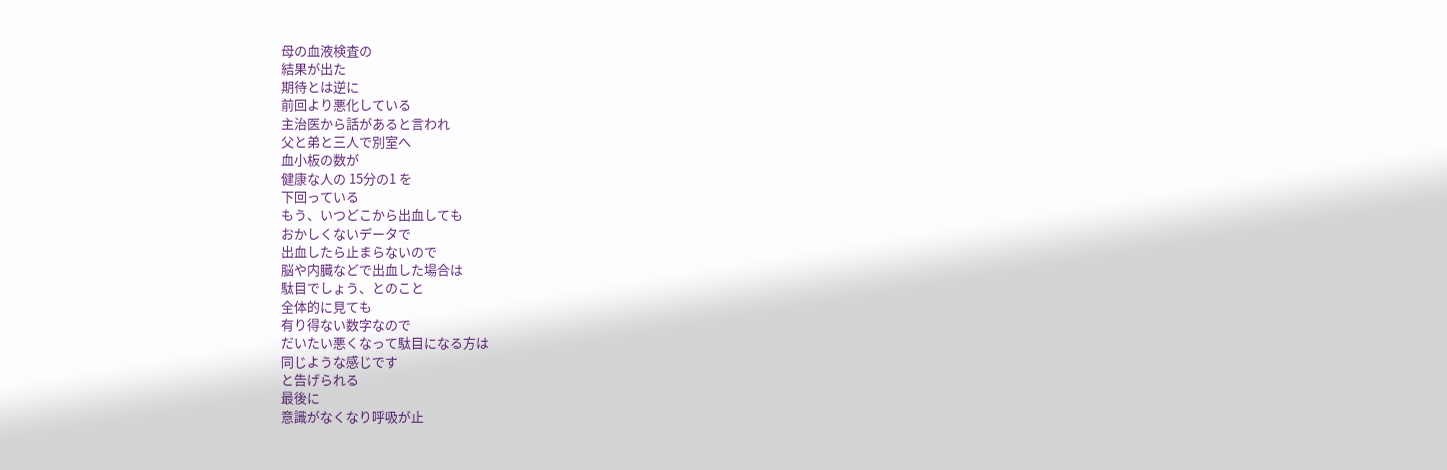母の血液検査の
結果が出た
期待とは逆に
前回より悪化している
主治医から話があると言われ
父と弟と三人で別室へ
血小板の数が
健康な人の 15分の1 を
下回っている
もう、いつどこから出血しても
おかしくないデータで
出血したら止まらないので
脳や内臓などで出血した場合は
駄目でしょう、とのこと
全体的に見ても
有り得ない数字なので
だいたい悪くなって駄目になる方は
同じような感じです
と告げられる
最後に
意識がなくなり呼吸が止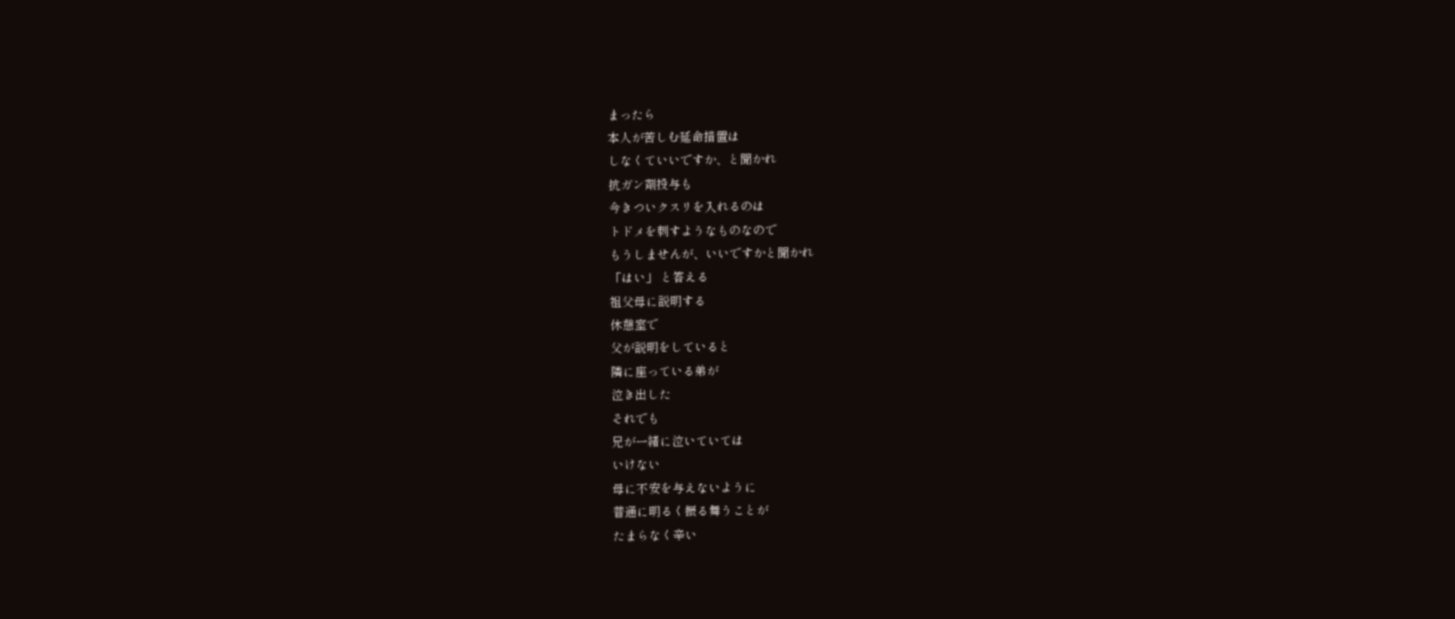まったら
本人が苦しむ延命措置は
しなくていいですか、と聞かれ
抗ガン剤投与も
今きついクスリを入れるのは
トドメを刺すようなものなので
もうしませんが、いいですかと聞かれ
「はい」 と答える
祖父母に説明する
休憩室で
父が説明をしていると
隣に座っている弟が
泣き出した
それでも
兄が一緒に泣いていては
いけない
母に不安を与えないように
普通に明るく振る舞うことが
たまらなく辛い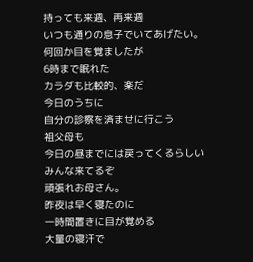持っても来週、再来週
いつも通りの息子でいてあげたい。
何回か目を覚ましたが
6時まで眠れた
カラダも比較的、楽だ
今日のうちに
自分の診察を済ませに行こう
祖父母も
今日の昼までには戻ってくるらしい
みんな来てるぞ
頑張れお母さん。
昨夜は早く寝たのに
一時間置きに目が覚める
大量の寝汗で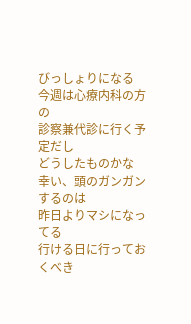びっしょりになる
今週は心療内科の方の
診察兼代診に行く予定だし
どうしたものかな
幸い、頭のガンガンするのは
昨日よりマシになってる
行ける日に行っておくべき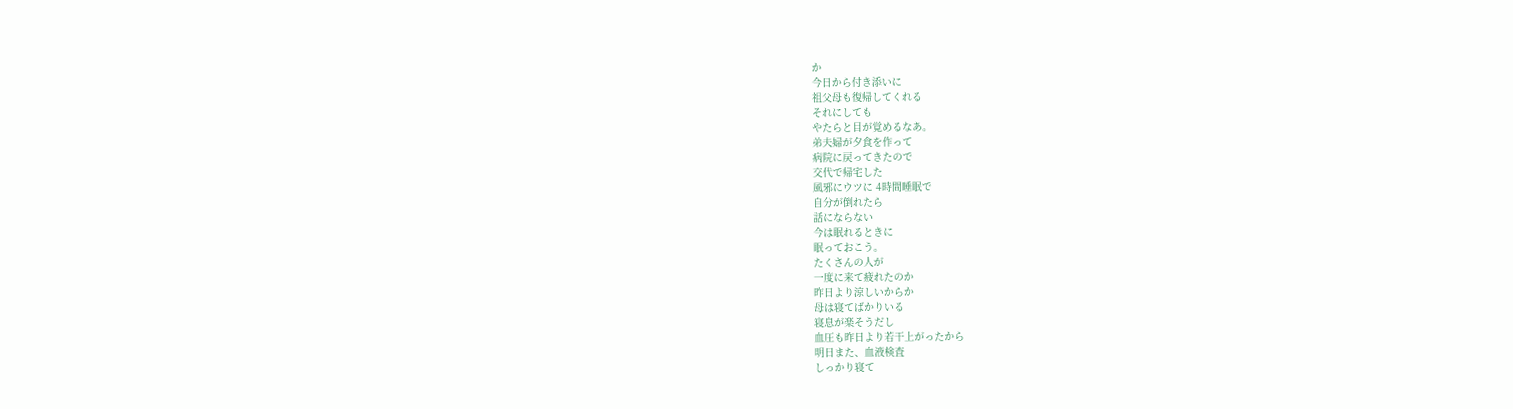か
今日から付き添いに
祖父母も復帰してくれる
それにしても
やたらと目が覚めるなあ。
弟夫婦が夕食を作って
病院に戻ってきたので
交代で帰宅した
風邪にウツに 4時間睡眠で
自分が倒れたら
話にならない
今は眠れるときに
眠っておこう。
たくさんの人が
一度に来て疲れたのか
昨日より涼しいからか
母は寝てばかりいる
寝息が楽そうだし
血圧も昨日より若干上がったから
明日また、血液検査
しっかり寝て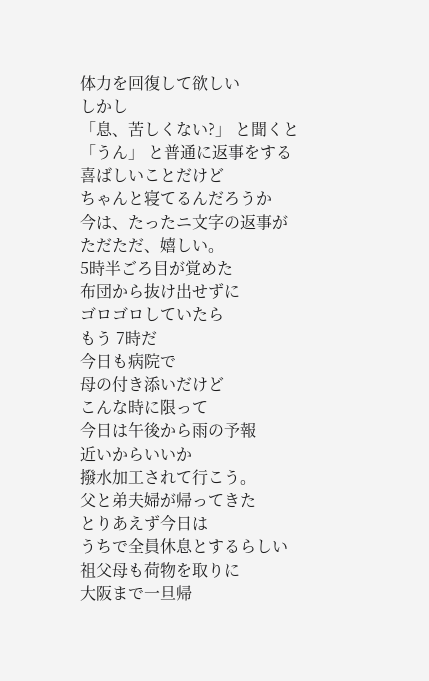体力を回復して欲しい
しかし
「息、苦しくない?」 と聞くと
「うん」 と普通に返事をする
喜ばしいことだけど
ちゃんと寝てるんだろうか
今は、たったニ文字の返事が
ただただ、嬉しい。
5時半ごろ目が覚めた
布団から抜け出せずに
ゴロゴロしていたら
もう 7時だ
今日も病院で
母の付き添いだけど
こんな時に限って
今日は午後から雨の予報
近いからいいか
撥水加工されて行こう。
父と弟夫婦が帰ってきた
とりあえず今日は
うちで全員休息とするらしい
祖父母も荷物を取りに
大阪まで一旦帰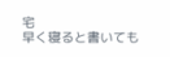宅
早く寝ると書いても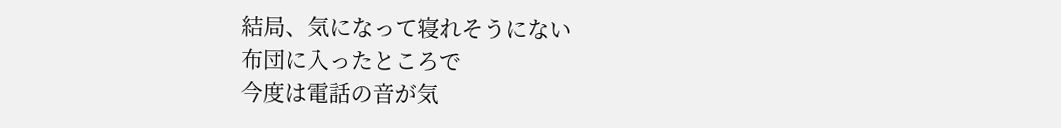結局、気になって寝れそうにない
布団に入ったところで
今度は電話の音が気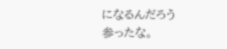になるんだろう
参ったな。